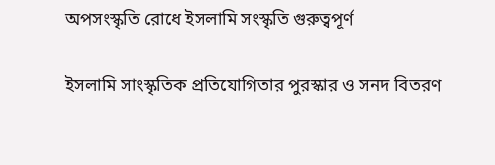অপসংস্কৃতি রোধে ইসলামি সংস্কৃতি গুরুত্বপূর্ণ

ইসলামি সাংস্কৃতিক প্রতিযোগিতার পুরস্কার ও সনদ বিতরণ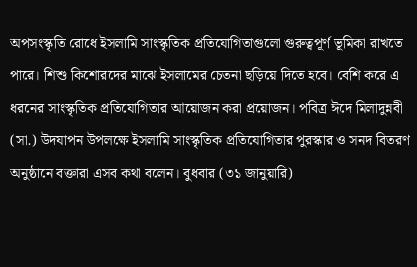অপসংস্কৃতি রোধে ইসলামি সাংস্কৃতিক প্রতিযোগিতাগুলো গুরুত্বপূর্ণ ভূমিকা রাখতে পারে। শিশু কিশোরদের মাঝে ইসলামের চেতনা ছড়িয়ে দিতে হবে। বেশি করে এ ধরনের সাংস্কৃতিক প্রতিযোগিতার আয়োজন করা প্রয়োজন। পবিত্র ঈদে মিলাদুন্নবী (সা.) উদযাপন উপলক্ষে ইসলামি সাংস্কৃতিক প্রতিযোগিতার পুরস্কার ও সনদ বিতরণ অনুষ্ঠানে বক্তারা এসব কথা বলেন। বুধবার (৩১ জানুয়ারি)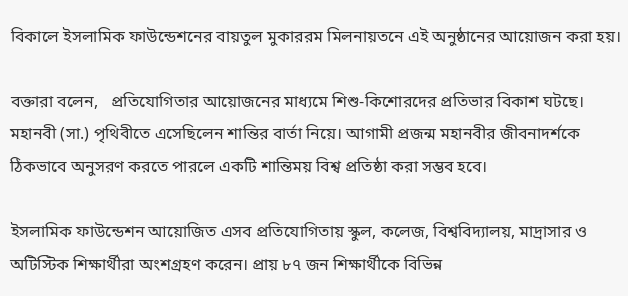বিকালে ইসলামিক ফাউন্ডেশনের বায়তুল মুকাররম মিলনায়তনে এই অনুষ্ঠানের আয়োজন করা হয়।

বক্তারা বলেন,   প্রতিযোগিতার আয়োজনের মাধ্যমে শিশু-কিশোরদের প্রতিভার বিকাশ ঘটছে। মহানবী (সা.) পৃথিবীতে এসেছিলেন শান্তির বার্তা নিয়ে। আগামী প্রজন্ম মহানবীর জীবনাদর্শকে ঠিকভাবে অনুসরণ করতে পারলে একটি শান্তিময় বিশ্ব প্রতিষ্ঠা করা সম্ভব হবে।

ইসলামিক ফাউন্ডেশন আয়োজিত এসব প্রতিযোগিতায় স্কুল, কলেজ, বিশ্ববিদ্যালয়, মাদ্রাসার ও অটিস্টিক শিক্ষার্থীরা অংশগ্রহণ করেন। প্রায় ৮৭ জন শিক্ষার্থীকে বিভিন্ন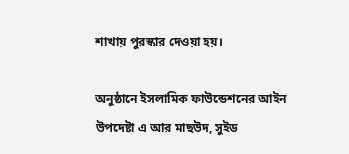শাখায় পুরস্কার দেওয়া হয়।

অনুষ্ঠানে ইসলামিক ফাউন্ডেশনের আইন উপদেষ্টা এ আর মাছউদ, সুইড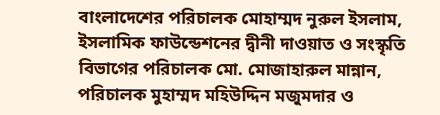বাংলাদেশের পরিচালক মোহাম্মদ নুরুল ইসলাম, ইসলামিক ফাউন্ডেশনের দ্বীনী দাওয়াত ও সংস্কৃতি বিভাগের পরিচালক মো. মোজাহারুল মান্নান, পরিচালক মুহাম্মদ মহিউদ্দিন মজুমদার ও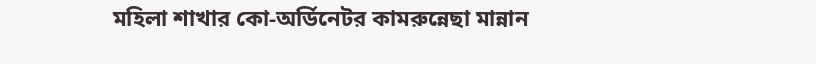মহিলা শাখার কো-অর্ডিনেটর কামরুন্নেছা মান্নান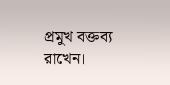প্রমুখ বক্তব্য রাখেন।